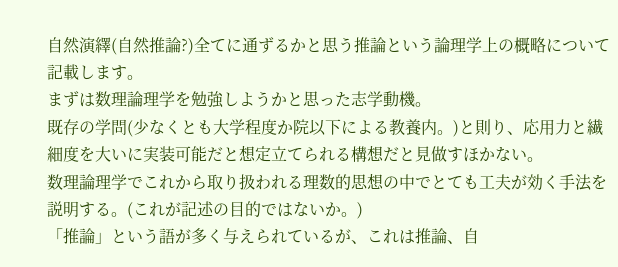自然演繹(自然推論?)全てに通ずるかと思う推論という論理学上の概略について記載します。
まずは数理論理学を勉強しようかと思った志学動機。
既存の学問(少なくとも大学程度か院以下による教養内。)と則り、応用力と繊細度を大いに実装可能だと想定立てられる構想だと見做すほかない。
数理論理学でこれから取り扱われる理数的思想の中でとても工夫が効く手法を説明する。(これが記述の目的ではないか。)
「推論」という語が多く与えられているが、これは推論、自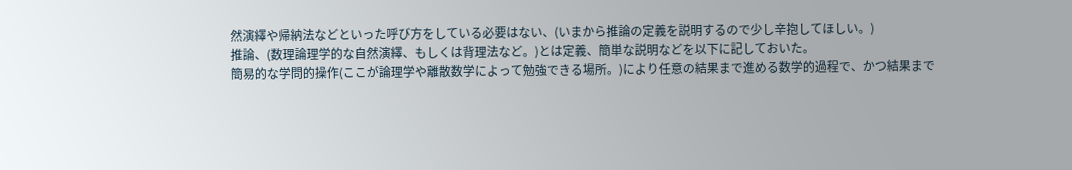然演繹や帰納法などといった呼び方をしている必要はない、(いまから推論の定義を説明するので少し辛抱してほしい。)
推論、(数理論理学的な自然演繹、もしくは背理法など。)とは定義、簡単な説明などを以下に記しておいた。
簡易的な学問的操作(ここが論理学や離散数学によって勉強できる場所。)により任意の結果まで進める数学的過程で、かつ結果まで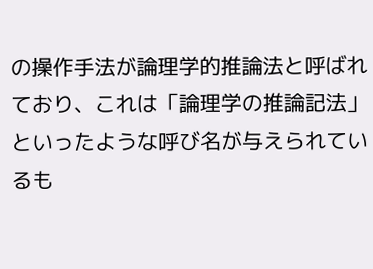の操作手法が論理学的推論法と呼ばれており、これは「論理学の推論記法」といったような呼び名が与えられているも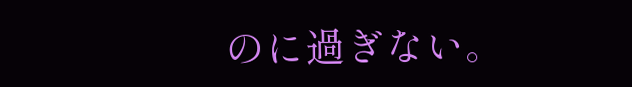のに過ぎない。